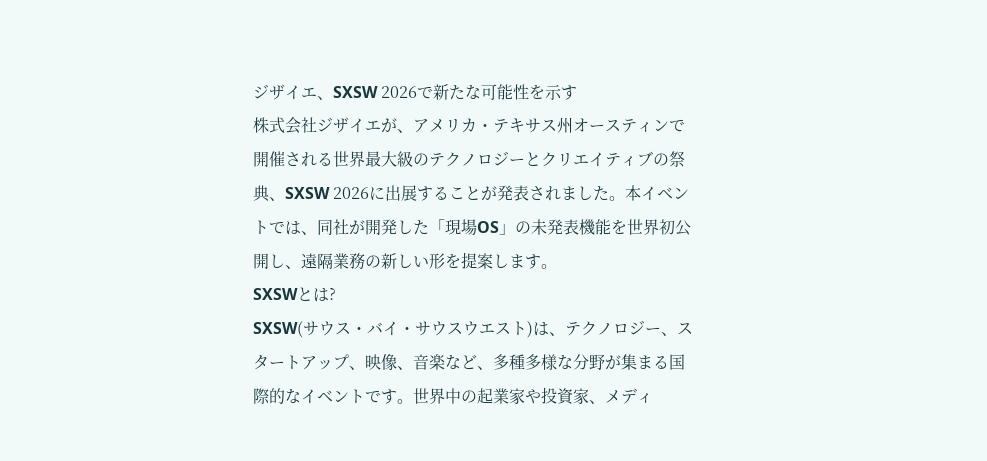ジザイエ、SXSW 2026で新たな可能性を示す
株式会社ジザイエが、アメリカ・テキサス州オースティンで開催される世界最大級のテクノロジーとクリエイティブの祭典、SXSW 2026に出展することが発表されました。本イベントでは、同社が開発した「現場OS」の未発表機能を世界初公開し、遠隔業務の新しい形を提案します。
SXSWとは?
SXSW(サウス・バイ・サウスウエスト)は、テクノロジー、スタートアップ、映像、音楽など、多種多様な分野が集まる国際的なイベントです。世界中の起業家や投資家、メディ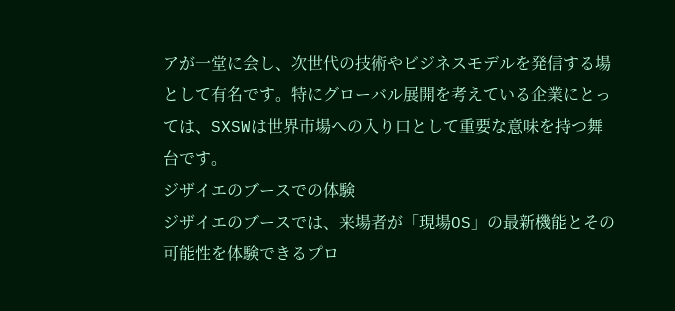アが一堂に会し、次世代の技術やビジネスモデルを発信する場として有名です。特にグローバル展開を考えている企業にとっては、SXSWは世界市場への入り口として重要な意味を持つ舞台です。
ジザイエのブースでの体験
ジザイエのブースでは、来場者が「現場OS」の最新機能とその可能性を体験できるプロ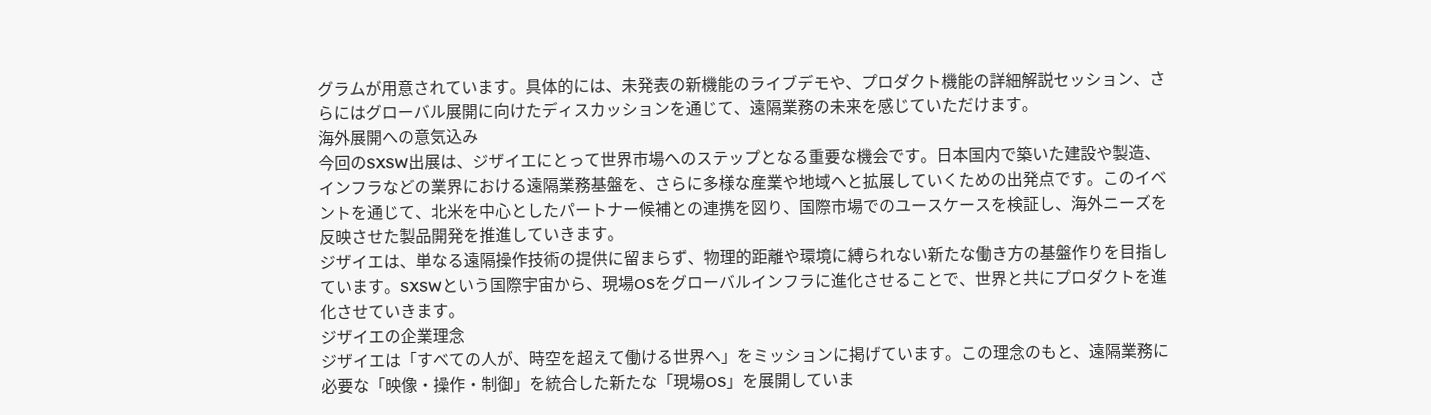グラムが用意されています。具体的には、未発表の新機能のライブデモや、プロダクト機能の詳細解説セッション、さらにはグローバル展開に向けたディスカッションを通じて、遠隔業務の未来を感じていただけます。
海外展開への意気込み
今回のSXSW出展は、ジザイエにとって世界市場へのステップとなる重要な機会です。日本国内で築いた建設や製造、インフラなどの業界における遠隔業務基盤を、さらに多様な産業や地域へと拡展していくための出発点です。このイベントを通じて、北米を中心としたパートナー候補との連携を図り、国際市場でのユースケースを検証し、海外ニーズを反映させた製品開発を推進していきます。
ジザイエは、単なる遠隔操作技術の提供に留まらず、物理的距離や環境に縛られない新たな働き方の基盤作りを目指しています。SXSWという国際宇宙から、現場OSをグローバルインフラに進化させることで、世界と共にプロダクトを進化させていきます。
ジザイエの企業理念
ジザイエは「すべての人が、時空を超えて働ける世界へ」をミッションに掲げています。この理念のもと、遠隔業務に必要な「映像・操作・制御」を統合した新たな「現場OS」を展開していま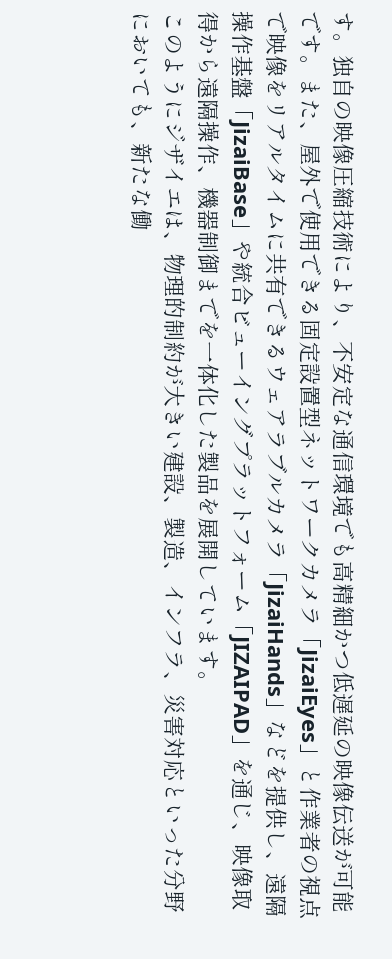す。独自の映像圧縮技術により、不安定な通信環境でも高精細かつ低遅延の映像伝送が可能です。また、屋外で使用できる固定設置型ネットワークカメラ「JizaiEyes」と作業者の視点で映像をリアルタイムに共有できるウェアラブルカメラ「JizaiHands」などを提供し、遠隔操作基盤「JizaiBase」や統合ビューイングプラットフォーム「JIZAIPAD」を通じ、映像取得から遠隔操作、機器制御までを一体化した製品を展開しています。
このようにジザイエは、物理的制約が大きい建設、製造、インフラ、災害対応といった分野においても、新たな働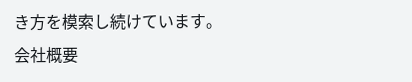き方を模索し続けています。
会社概要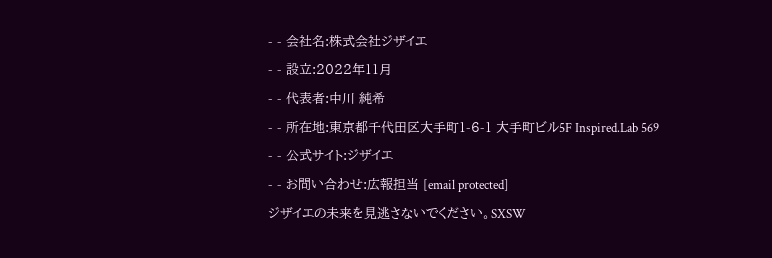- - 会社名:株式会社ジザイエ
- - 設立:2022年11月
- - 代表者:中川 純希
- - 所在地:東京都千代田区大手町1-6-1 大手町ビル5F Inspired.Lab 569
- - 公式サイト:ジザイエ
- - お問い合わせ:広報担当 [email protected]
ジザイエの未来を見逃さないでください。SXSW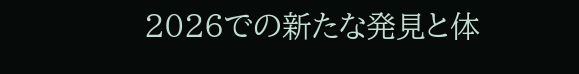2026での新たな発見と体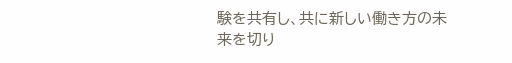験を共有し、共に新しい働き方の未来を切り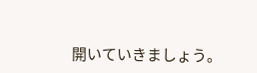開いていきましょう。